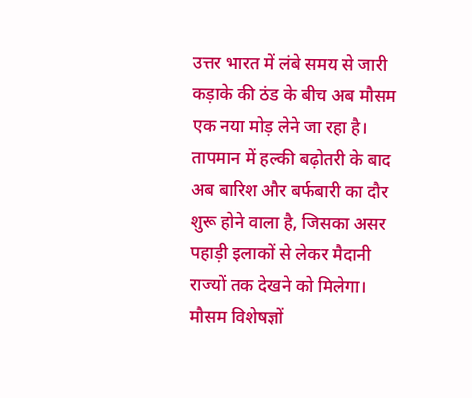उत्तर भारत में लंबे समय से जारी कड़ाके की ठंड के बीच अब मौसम एक नया मोड़ लेने जा रहा है। तापमान में हल्की बढ़ोतरी के बाद अब बारिश और बर्फबारी का दौर शुरू होने वाला है, जिसका असर पहाड़ी इलाकों से लेकर मैदानी राज्यों तक देखने को मिलेगा। मौसम विशेषज्ञों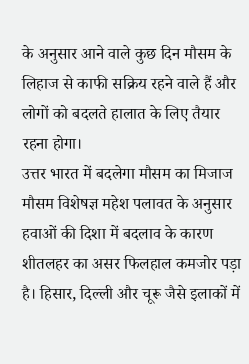के अनुसार आने वाले कुछ दिन मौसम के लिहाज से काफी सक्रिय रहने वाले हैं और लोगों को बदलते हालात के लिए तैयार रहना होगा।
उत्तर भारत में बदलेगा मौसम का मिजाज
मौसम विशेषज्ञ महेश पलावत के अनुसार हवाओं की दिशा में बदलाव के कारण शीतलहर का असर फिलहाल कमजोर पड़ा है। हिसार, दिल्ली और चूरू जैसे इलाकों में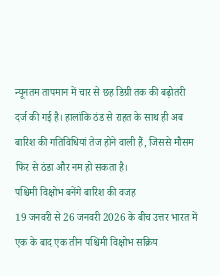न्यूनतम तापमान में चार से छह डिग्री तक की बढ़ोतरी दर्ज की गई है। हालांकि ठंड से राहत के साथ ही अब बारिश की गतिविधियां तेज होने वाली हैं, जिससे मौसम फिर से ठंडा और नम हो सकता है।
पश्चिमी विक्षोभ बनेंगे बारिश की वजह
19 जनवरी से 26 जनवरी 2026 के बीच उत्तर भारत में एक के बाद एक तीन पश्चिमी विक्षोभ सक्रिय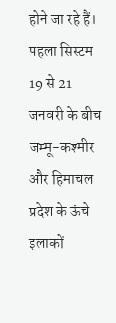होने जा रहे हैं। पहला सिस्टम 19 से 21 जनवरी के बीच जम्मू-कश्मीर और हिमाचल प्रदेश के ऊंचे इलाकों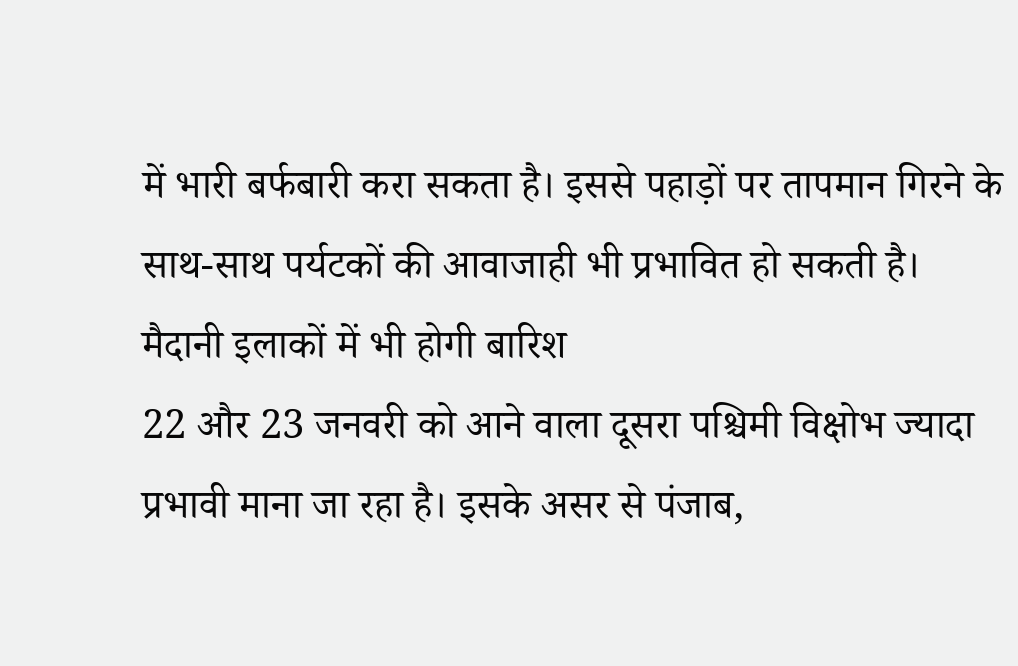में भारी बर्फबारी करा सकता है। इससे पहाड़ों पर तापमान गिरने के साथ-साथ पर्यटकों की आवाजाही भी प्रभावित हो सकती है।
मैदानी इलाकों में भी होगी बारिश
22 और 23 जनवरी को आने वाला दूसरा पश्चिमी विक्षोभ ज्यादा प्रभावी माना जा रहा है। इसके असर से पंजाब,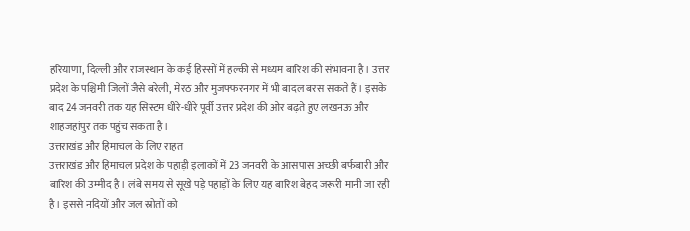हरियाणा, दिल्ली और राजस्थान के कई हिस्सों में हल्की से मध्यम बारिश की संभावना है। उत्तर प्रदेश के पश्चिमी जिलों जैसे बरेली, मेरठ और मुजफ्फरनगर में भी बादल बरस सकते हैं। इसके बाद 24 जनवरी तक यह सिस्टम धीरे-धीरे पूर्वी उत्तर प्रदेश की ओर बढ़ते हुए लखनऊ और शाहजहांपुर तक पहुंच सकता है।
उत्तराखंड और हिमाचल के लिए राहत
उत्तराखंड और हिमाचल प्रदेश के पहाड़ी इलाकों में 23 जनवरी के आसपास अच्छी बर्फबारी और बारिश की उम्मीद है। लंबे समय से सूखे पड़े पहाड़ों के लिए यह बारिश बेहद जरूरी मानी जा रही है। इससे नदियों और जल स्रोतों को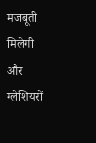मजबूती मिलेगी और ग्लेशियरों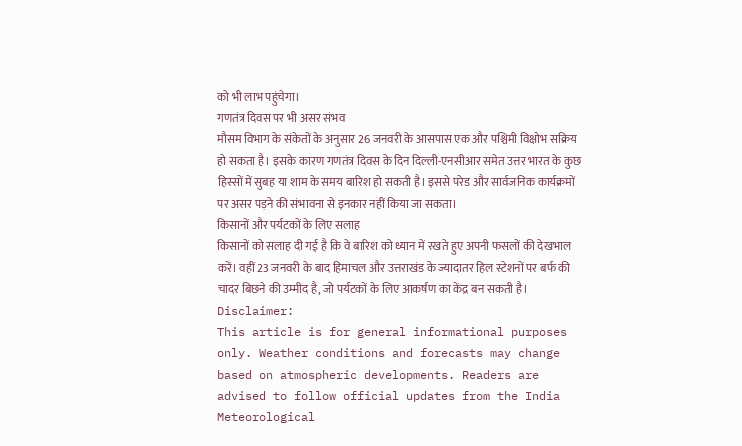को भी लाभ पहुंचेगा।
गणतंत्र दिवस पर भी असर संभव
मौसम विभाग के संकेतों के अनुसार 26 जनवरी के आसपास एक और पश्चिमी विक्षोभ सक्रिय हो सकता है। इसके कारण गणतंत्र दिवस के दिन दिल्ली-एनसीआर समेत उत्तर भारत के कुछ हिस्सों में सुबह या शाम के समय बारिश हो सकती है। इससे परेड और सार्वजनिक कार्यक्रमों पर असर पड़ने की संभावना से इनकार नहीं किया जा सकता।
किसानों और पर्यटकों के लिए सलाह
किसानों को सलाह दी गई है कि वे बारिश को ध्यान में रखते हुए अपनी फसलों की देखभाल करें। वहीं 23 जनवरी के बाद हिमाचल और उत्तराखंड के ज्यादातर हिल स्टेशनों पर बर्फ की चादर बिछने की उम्मीद है, जो पर्यटकों के लिए आकर्षण का केंद्र बन सकती है।
Disclaimer:
This article is for general informational purposes only. Weather conditions and forecasts may change based on atmospheric developments. Readers are advised to follow official updates from the India Meteorological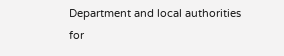Department and local authorities for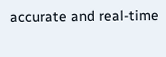accurate and real-time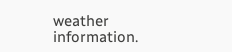weather information.